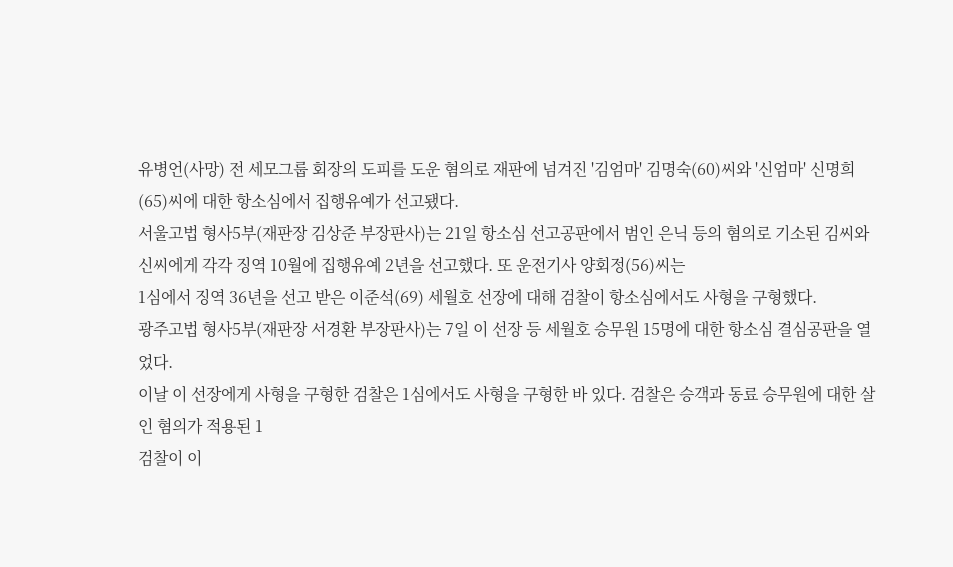유병언(사망) 전 세모그룹 회장의 도피를 도운 혐의로 재판에 넘겨진 '김엄마' 김명숙(60)씨와 '신엄마' 신명희(65)씨에 대한 항소심에서 집행유예가 선고됐다.
서울고법 형사5부(재판장 김상준 부장판사)는 21일 항소심 선고공판에서 범인 은닉 등의 혐의로 기소된 김씨와 신씨에게 각각 징역 10월에 집행유예 2년을 선고했다. 또 운전기사 양회정(56)씨는
1심에서 징역 36년을 선고 받은 이준석(69) 세월호 선장에 대해 검찰이 항소심에서도 사형을 구형했다.
광주고법 형사5부(재판장 서경환 부장판사)는 7일 이 선장 등 세월호 승무원 15명에 대한 항소심 결심공판을 열었다.
이날 이 선장에게 사형을 구형한 검찰은 1심에서도 사형을 구형한 바 있다. 검찰은 승객과 동료 승무원에 대한 살인 혐의가 적용된 1
검찰이 이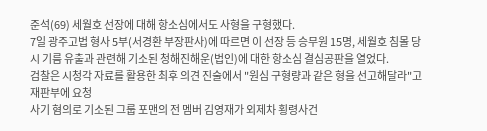준석(69) 세월호 선장에 대해 항소심에서도 사형을 구형했다.
7일 광주고법 형사 5부(서경환 부장판사)에 따르면 이 선장 등 승무원 15명, 세월호 침몰 당시 기름 유출과 관련해 기소된 청해진해운(법인)에 대한 항소심 결심공판을 열었다.
검찰은 시청각 자료를 활용한 최후 의견 진술에서 "원심 구형량과 같은 형을 선고해달라"고 재판부에 요청
사기 혐의로 기소된 그룹 포맨의 전 멤버 김영재가 외제차 횡령사건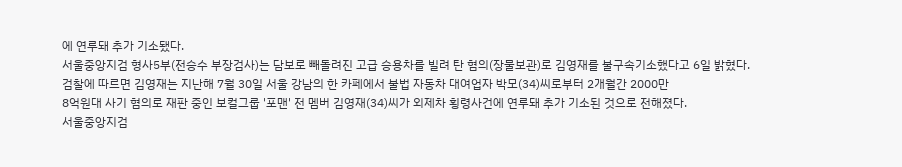에 연루돼 추가 기소됐다.
서울중앙지검 형사5부(전승수 부장검사)는 담보로 빼돌려진 고급 승용차를 빌려 탄 혐의(장물보관)로 김영재를 불구속기소했다고 6일 밝혔다.
검찰에 따르면 김영재는 지난해 7월 30일 서울 강남의 한 카페에서 불법 자동차 대여업자 박모(34)씨로부터 2개월간 2000만
8억원대 사기 혐의로 재판 중인 보컬그룹 '포맨' 전 멤버 김영재(34)씨가 외제차 횡령사건에 연루돼 추가 기소된 것으로 전해졌다.
서울중앙지검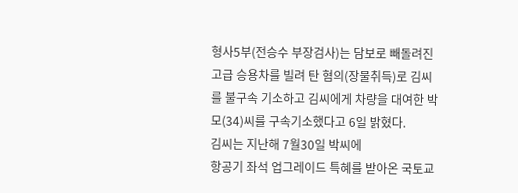형사5부(전승수 부장검사)는 담보로 빼돌려진 고급 승용차를 빌려 탄 혐의(장물취득)로 김씨를 불구속 기소하고 김씨에게 차량을 대여한 박모(34)씨를 구속기소했다고 6일 밝혔다.
김씨는 지난해 7월30일 박씨에
항공기 좌석 업그레이드 특혜를 받아온 국토교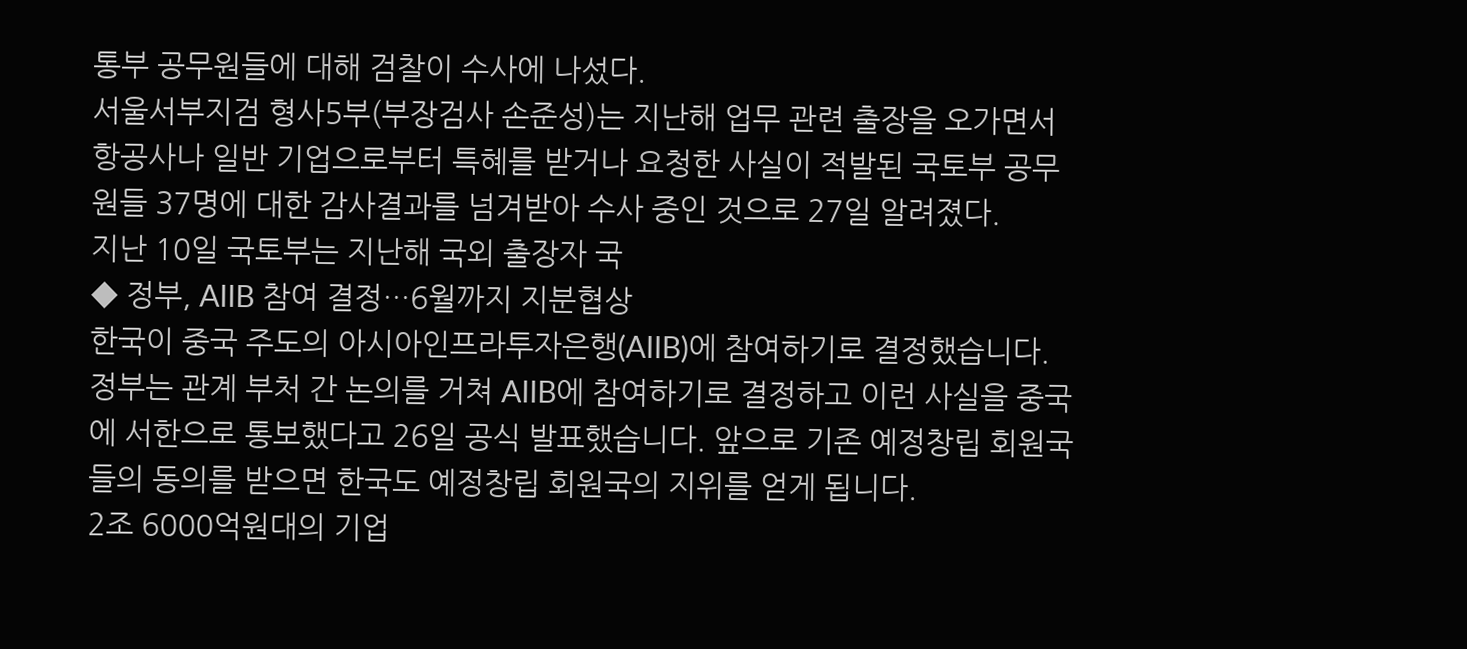통부 공무원들에 대해 검찰이 수사에 나섰다.
서울서부지검 형사5부(부장검사 손준성)는 지난해 업무 관련 출장을 오가면서 항공사나 일반 기업으로부터 특혜를 받거나 요청한 사실이 적발된 국토부 공무원들 37명에 대한 감사결과를 넘겨받아 수사 중인 것으로 27일 알려졌다.
지난 10일 국토부는 지난해 국외 출장자 국
◆ 정부, AIIB 참여 결정…6월까지 지분협상
한국이 중국 주도의 아시아인프라투자은행(AIIB)에 참여하기로 결정했습니다. 정부는 관계 부처 간 논의를 거쳐 AIIB에 참여하기로 결정하고 이런 사실을 중국에 서한으로 통보했다고 26일 공식 발표했습니다. 앞으로 기존 예정창립 회원국들의 동의를 받으면 한국도 예정창립 회원국의 지위를 얻게 됩니다.
2조 6000억원대의 기업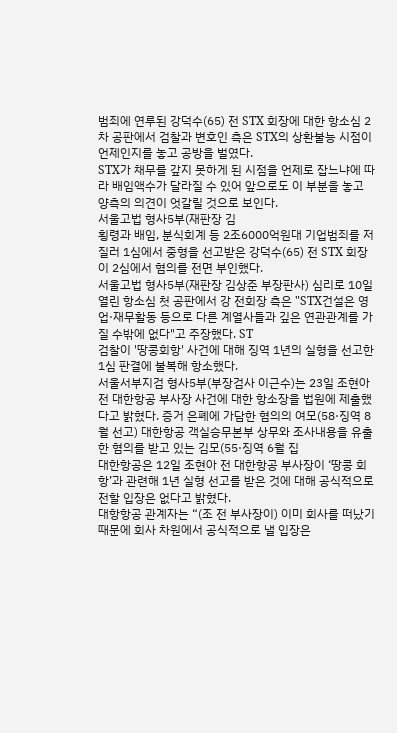범죄에 연루된 강덕수(65) 전 STX 회장에 대한 항소심 2차 공판에서 검찰과 변호인 측은 STX의 상환불능 시점이 언제인지를 놓고 공방을 벌였다.
STX가 채무를 갚지 못하게 된 시점을 언제로 잡느냐에 따라 배임액수가 달라질 수 있어 앞으로도 이 부분을 놓고 양측의 의견이 엇갈릴 것으로 보인다.
서울고법 형사5부(재판장 김
횡령과 배임, 분식회계 등 2조6000억원대 기업범죄를 저질러 1심에서 중형을 선고받은 강덕수(65) 전 STX 회장이 2심에서 혐의를 전면 부인했다.
서울고법 형사5부(재판장 김상준 부장판사) 심리로 10일 열린 항소심 첫 공판에서 강 전회장 측은 "STX건설은 영업·재무활동 등으로 다른 계열사들과 깊은 연관관계를 가질 수밖에 없다"고 주장했다. ST
검찰이 '땅콩회항' 사건에 대해 징역 1년의 실형을 선고한 1심 판결에 불복해 항소했다.
서울서부지검 형사5부(부장검사 이근수)는 23일 조현아 전 대한항공 부사장 사건에 대한 항소장을 법원에 제출했다고 밝혔다. 증거 은폐에 가담한 혐의의 여모(58·징역 8월 선고) 대한항공 객실승무본부 상무와 조사내용을 유출한 혐의를 받고 있는 김모(55·징역 6월 집
대한항공은 12일 조현아 전 대한항공 부사장이 ‘땅콩 회항’과 관련해 1년 실형 선고를 받은 것에 대해 공식적으로 전할 입장은 없다고 밝혔다.
대항항공 관계자는 “(조 전 부사장이) 이미 회사를 떠났기 때문에 회사 차원에서 공식적으로 낼 입장은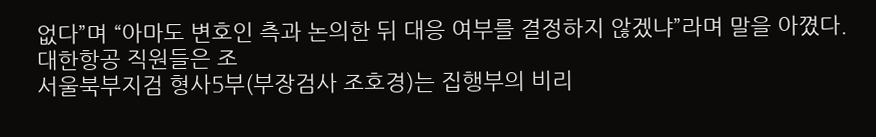없다”며 “아마도 변호인 측과 논의한 뒤 대응 여부를 결정하지 않겠냐”라며 말을 아꼈다.
대한항공 직원들은 조
서울북부지검 형사5부(부장검사 조호경)는 집행부의 비리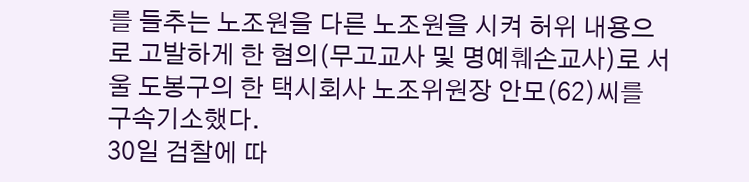를 들추는 노조원을 다른 노조원을 시켜 허위 내용으로 고발하게 한 혐의(무고교사 및 명예훼손교사)로 서울 도봉구의 한 택시회사 노조위원장 안모(62)씨를 구속기소했다.
30일 검찰에 따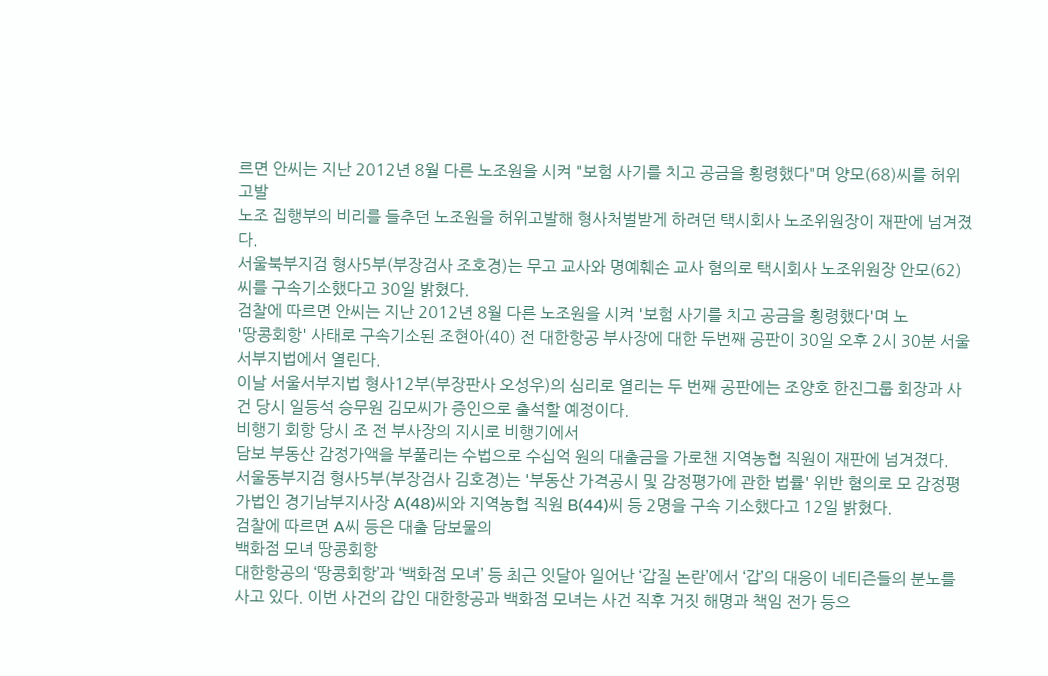르면 안씨는 지난 2012년 8월 다른 노조원을 시켜 "보험 사기를 치고 공금을 횡령했다"며 양모(68)씨를 허위 고발
노조 집행부의 비리를 들추던 노조원을 허위고발해 형사처벌받게 하려던 택시회사 노조위원장이 재판에 넘겨졌다.
서울북부지검 형사5부(부장검사 조호경)는 무고 교사와 명예훼손 교사 혐의로 택시회사 노조위원장 안모(62) 씨를 구속기소했다고 30일 밝혔다.
검찰에 따르면 안씨는 지난 2012년 8월 다른 노조원을 시켜 '보험 사기를 치고 공금을 횡령했다'며 노
'땅콩회항' 사태로 구속기소된 조현아(40) 전 대한항공 부사장에 대한 두번째 공판이 30일 오후 2시 30분 서울서부지법에서 열린다.
이날 서울서부지법 형사12부(부장판사 오성우)의 심리로 열리는 두 번째 공판에는 조양호 한진그룹 회장과 사건 당시 일등석 승무원 김모씨가 증인으로 출석할 예정이다.
비행기 회항 당시 조 전 부사장의 지시로 비행기에서
담보 부동산 감정가액을 부풀리는 수법으로 수십억 원의 대출금을 가로챈 지역농협 직원이 재판에 넘겨졌다.
서울동부지검 형사5부(부장검사 김호경)는 '부동산 가격공시 및 감정평가에 관한 법률' 위반 혐의로 모 감정평가법인 경기남부지사장 A(48)씨와 지역농협 직원 B(44)씨 등 2명을 구속 기소했다고 12일 밝혔다.
검찰에 따르면 A씨 등은 대출 담보물의
백화점 모녀 땅콩회항
대한항공의 ‘땅콩회항’과 ‘백화점 모녀’ 등 최근 잇달아 일어난 ‘갑질 논란’에서 ‘갑’의 대응이 네티즌들의 분노를 사고 있다. 이번 사건의 갑인 대한항공과 백화점 모녀는 사건 직후 거짓 해명과 책임 전가 등으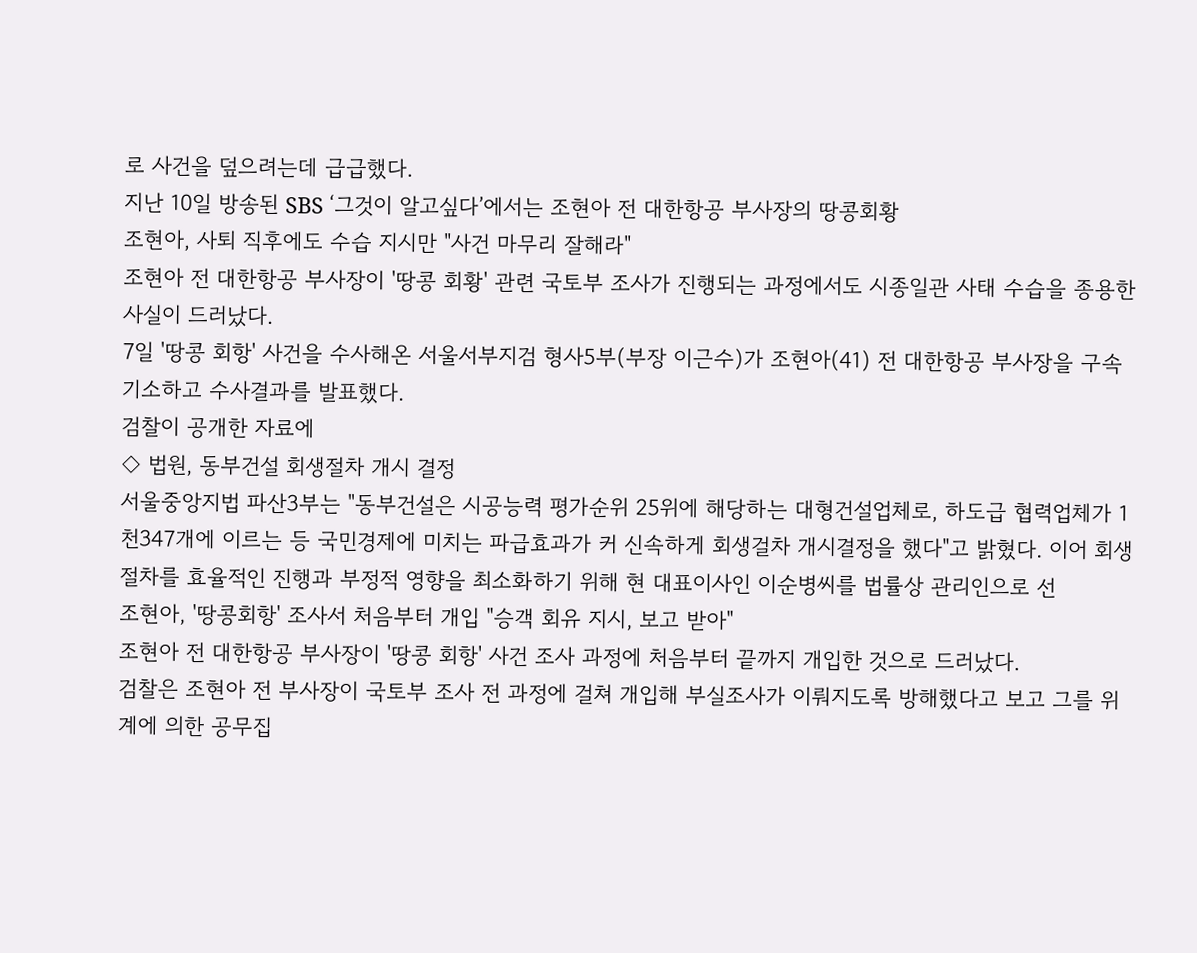로 사건을 덮으려는데 급급했다.
지난 10일 방송된 SBS ‘그것이 알고싶다’에서는 조현아 전 대한항공 부사장의 땅콩회황
조현아, 사퇴 직후에도 수습 지시만 "사건 마무리 잘해라"
조현아 전 대한항공 부사장이 '땅콩 회황' 관련 국토부 조사가 진행되는 과정에서도 시종일관 사태 수습을 종용한 사실이 드러났다.
7일 '땅콩 회항' 사건을 수사해온 서울서부지검 형사5부(부장 이근수)가 조현아(41) 전 대한항공 부사장을 구속기소하고 수사결과를 발표했다.
검찰이 공개한 자료에
◇ 법원, 동부건설 회생절차 개시 결정
서울중앙지법 파산3부는 "동부건설은 시공능력 평가순위 25위에 해당하는 대형건설업체로, 하도급 협력업체가 1천347개에 이르는 등 국민경제에 미치는 파급효과가 커 신속하게 회생걸차 개시결정을 했다"고 밝혔다. 이어 회생절차를 효율적인 진행과 부정적 영향을 최소화하기 위해 현 대표이사인 이순병씨를 법률상 관리인으로 선
조현아, '땅콩회항' 조사서 처음부터 개입 "승객 회유 지시, 보고 받아"
조현아 전 대한항공 부사장이 '땅콩 회항' 사건 조사 과정에 처음부터 끝까지 개입한 것으로 드러났다.
검찰은 조현아 전 부사장이 국토부 조사 전 과정에 걸쳐 개입해 부실조사가 이뤄지도록 방해했다고 보고 그를 위계에 의한 공무집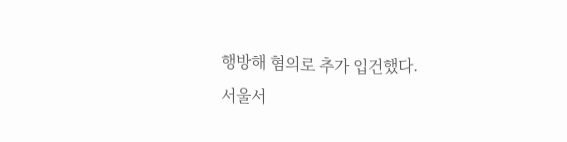행방해 혐의로 추가 입건했다.
서울서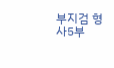부지검 형사5부